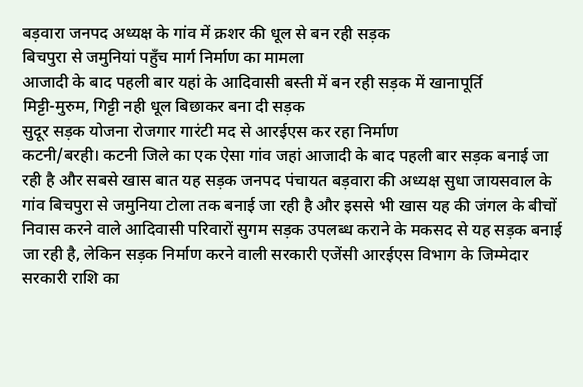बड़वारा जनपद अध्यक्ष के गांव में क्रशर की धूल से बन रही सड़क
बिचपुरा से जमुनियां पहुँच मार्ग निर्माण का मामला
आजादी के बाद पहली बार यहां के आदिवासी बस्ती में बन रही सड़क में खानापूर्ति
मिट्टी-मुरुम, गिट्टी नही धूल बिछाकर बना दी सड़क
सुदूर सड़क योजना रोजगार गारंटी मद से आरईएस कर रहा निर्माण
कटनी/बरही। कटनी जिले का एक ऐसा गांव जहां आजादी के बाद पहली बार सड़क बनाई जा रही है और सबसे खास बात यह सड़क जनपद पंचायत बड़वारा की अध्यक्ष सुधा जायसवाल के गांव बिचपुरा से जमुनिया टोला तक बनाई जा रही है और इससे भी खास यह की जंगल के बीचों निवास करने वाले आदिवासी परिवारों सुगम सड़क उपलब्ध कराने के मकसद से यह सड़क बनाई जा रही है, लेकिन सड़क निर्माण करने वाली सरकारी एजेंसी आरईएस विभाग के जिम्मेदार सरकारी राशि का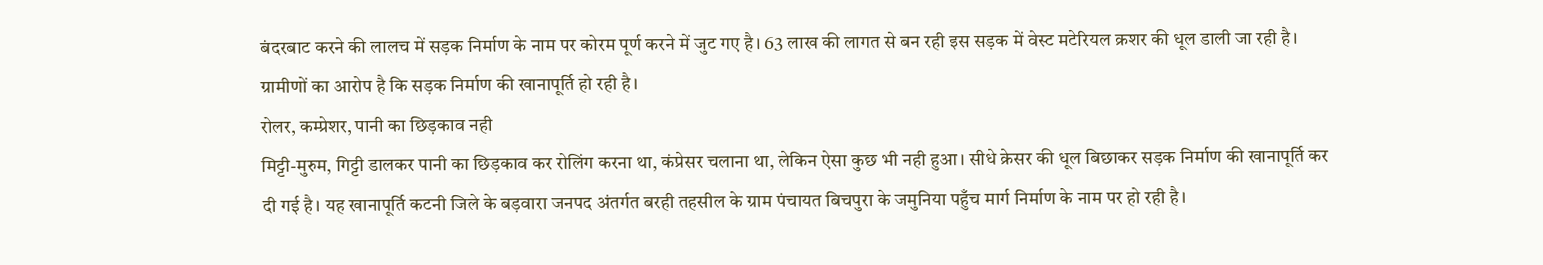बंदरबाट करने की लालच में सड़क निर्माण के नाम पर कोरम पूर्ण करने में जुट गए है। 63 लाख की लागत से बन रही इस सड़क में वेस्ट मटेरियल क्रशर की धूल डाली जा रही है। ग्रामीणों का आरोप है कि सड़क निर्माण की खानापूर्ति हो रही है।
रोलर, कम्प्रेशर, पानी का छिड़काव नही
मिट्टी-मुरुम, गिट्टी डालकर पानी का छिड़काव कर रोलिंग करना था, कंप्रेसर चलाना था, लेकिन ऐसा कुछ भी नही हुआ। सीधे क्रेसर की धूल बिछाकर सड़क निर्माण की खानापूर्ति कर दी गई है। यह खानापूर्ति कटनी जिले के बड़वारा जनपद अंतर्गत बरही तहसील के ग्राम पंचायत बिचपुरा के जमुनिया पहुँच मार्ग निर्माण के नाम पर हो रही है।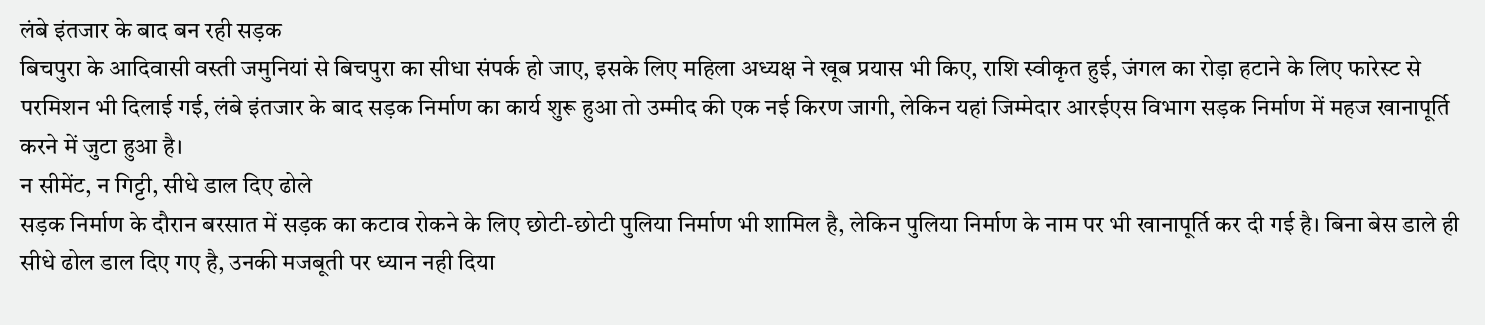लंबे इंतजार के बाद बन रही सड़क
बिचपुरा के आदिवासी वस्ती जमुनियां से बिचपुरा का सीधा संपर्क हो जाए, इसके लिए महिला अध्यक्ष ने खूब प्रयास भी किए, राशि स्वीकृत हुई, जंगल का रोड़ा हटाने के लिए फारेस्ट से परमिशन भी दिलाई गई, लंबे इंतजार के बाद सड़क निर्माण का कार्य शुरू हुआ तो उम्मीद की एक नई किरण जागी, लेकिन यहां जिम्मेदार आरईएस विभाग सड़क निर्माण में महज खानापूर्ति करने में जुटा हुआ है।
न सीमेंट, न गिट्टी, सीधे डाल दिए ढोले
सड़क निर्माण के दौरान बरसात में सड़क का कटाव रोकने के लिए छोटी-छोटी पुलिया निर्माण भी शामिल है, लेकिन पुलिया निर्माण के नाम पर भी खानापूर्ति कर दी गई है। बिना बेस डाले ही सीधे ढोल डाल दिए गए है, उनकी मजबूती पर ध्यान नही दिया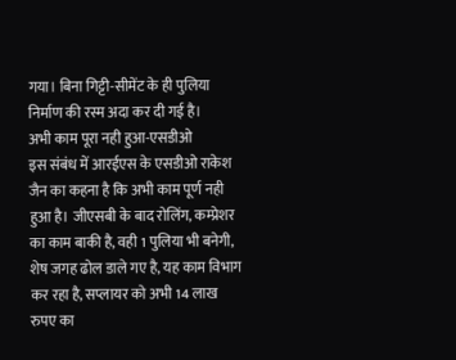गया। बिना गिट्टी-सीमेंट के ही पुलिया निर्माण की रस्म अदा कर दी गई है।
अभी काम पूरा नही हुआ-एसडीओ
इस संबंध में आरईएस के एसडीओ राकेश जैन का कहना है कि अभी काम पूर्ण नही हुआ है। जीएसबी के बाद रोलिंग, कम्प्रेशर का काम बाकी है, वही 1 पुलिया भी बनेगी, शेष जगह ढोल डाले गए है, यह काम विभाग कर रहा है, सप्लायर को अभी 14 लाख रुपए का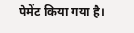पेमेंट किया गया है।